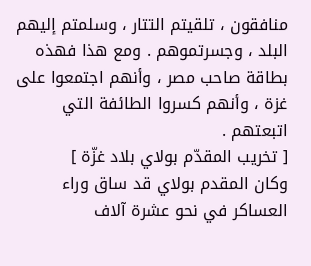منافقون ، تلقيتم التتار ، وسلمتم إليهم البلد ، وجسرتموهم . ومع هذا فهذه
بطاقة صاحب مصر ، وأنهم اجتمعوا على غزة ، وأنهم كسروا الطائفة التي
اتبعتهم .
[ تخريب المقدّم بولاي بلاد غزّة ]
وكان المقدم بولاي قد ساق وراء العساكر في نحو عشرة آلاف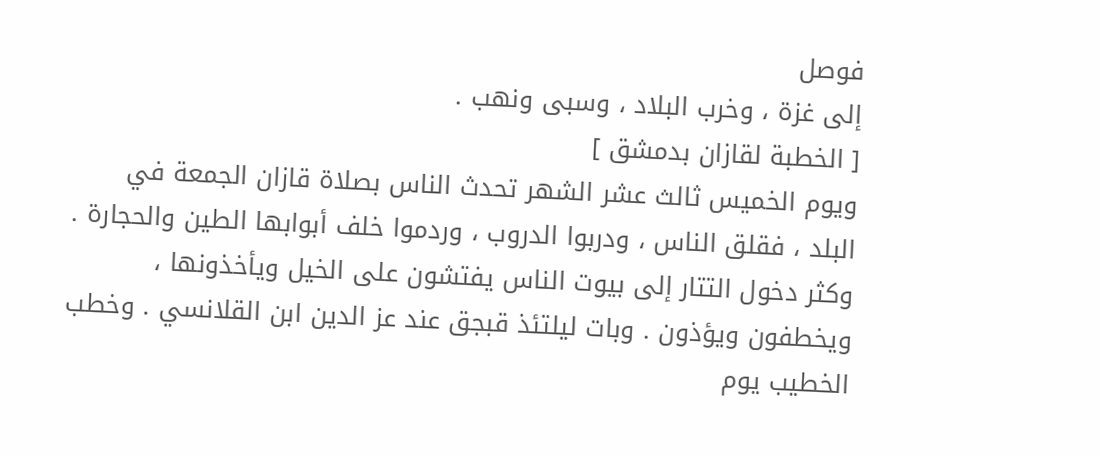فوصل
إلى غزة ، وخرب البلاد ، وسبى ونهب .
[ الخطبة لقازان بدمشق ]
ويوم الخميس ثالث عشر الشهر تحدث الناس بصلاة قازان الجمعة في
البلد ، فقلق الناس ، ودربوا الدروب ، وردموا خلف أبوابها الطين والحجارة .
وكثر دخول التتار إلى بيوت الناس يفتشون على الخيل ويأخذونها ،
ويخطفون ويؤذون . وبات ليلتئذ قبجق عند عز الدين ابن القلانسي . وخطب
الخطيب يوم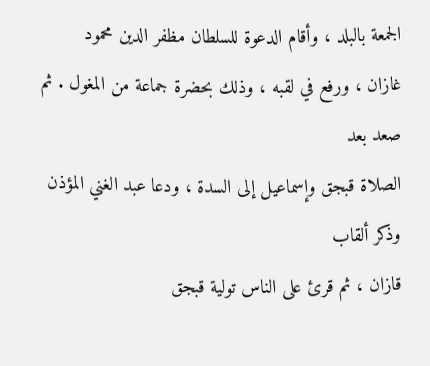الجمعة بالبلد ، وأقام الدعوة للسلطان مظفر الدين محمود
غازان ، ورفع في لقبه ، وذلك بحضرة جماعة من المغول . ثم صعد بعد
الصلاة قبجق وإسماعيل إلى السدة ، ودعا عبد الغني المؤذن وذكر ألقاب
قازان ، ثم قرئ على الناس تولية قبجق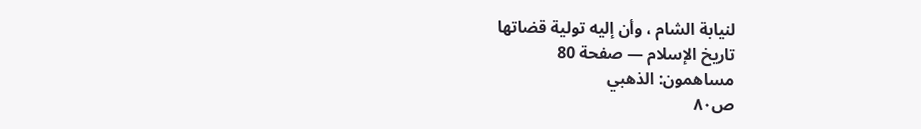لنيابة الشام ، وأن إليه تولية قضاتها
تاريخ الإسلام — صفحة 80
مساهمون: الذهبي
ص٨٠